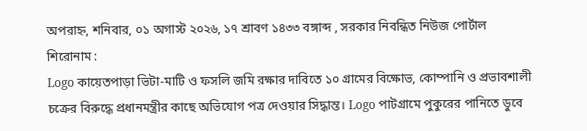অপরাহ্ন, শনিবার, ০১ অগাস্ট ২০২৬, ১৭ শ্রাবণ ১৪৩৩ বঙ্গাব্দ , সরকার নিবন্ধিত নিউজ পোর্টাল
শিরোনাম :
Logo কায়েতপাড়া ভিটা-মাটি ও ফসলি জমি রক্ষার দাবিতে ১০ গ্রামের বিক্ষোভ, কোম্পানি ও প্রভাবশালী চক্রের বিরুদ্ধে প্রধানমন্ত্রীর কাছে অভিযোগ পত্র দেওয়ার সিদ্ধান্ত। Logo পাটগ্রামে পুকুরের পানিতে ডুবে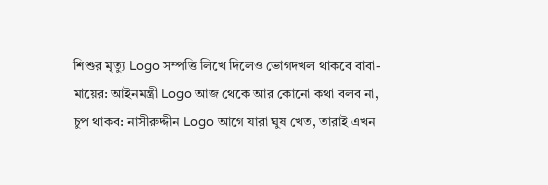শিশুর মৃত্যু Logo সম্পত্তি লিখে দিলেও ভোগদখল থাকবে বাবা-মায়ের: আইনমন্ত্রী Logo আজ থেকে আর কোনো কথা বলব না, চুপ থাকব: নাসীরুদ্দীন Logo আগে যারা ঘুষ খেত, তারাই এখন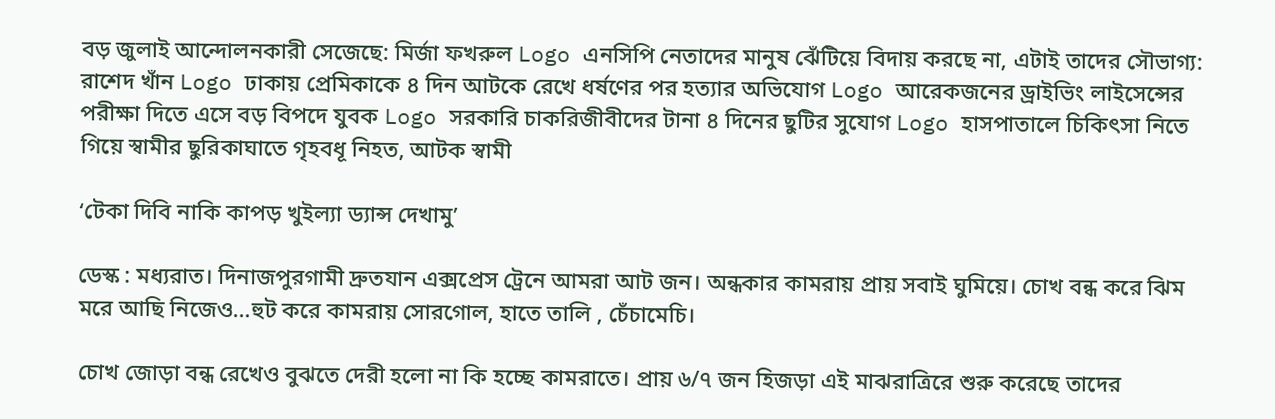বড় জুলাই আন্দোলনকারী সেজেছে: মির্জা ফখরুল Logo এনসিপি নেতাদের মানুষ ঝেঁটিয়ে বিদায় করছে না, এটাই তাদের সৌভাগ্য: রাশেদ খাঁন Logo ঢাকায় প্রেমিকাকে ৪ দিন আটকে রেখে ধর্ষণের পর হত্যার অভিযোগ Logo আরেকজনের ড্রাইভিং লাইসেন্সের পরীক্ষা দিতে এসে বড় বিপদে যুবক Logo সরকারি চাকরিজীবীদের টানা ৪ দিনের ছুটির সুযোগ Logo হাসপাতালে চিকিৎসা নিতে গিয়ে স্বামীর ছুরিকাঘাতে গৃহবধূ নিহত, আটক স্বামী

‘টেকা দিবি নাকি কাপড় খুইল্যা ড্যান্স দেখামু’

ডেস্ক : মধ্যরাত। দিনাজপুরগামী দ্রুতযান এক্সপ্রেস ট্রেনে আমরা আট জন। অন্ধকার কামরায় প্রায় সবাই ঘুমিয়ে। চোখ বন্ধ করে ঝিম মরে আছি নিজেও…হুট করে কামরায় সোরগোল, হাতে তালি , চেঁচামেচি।

চোখ জোড়া বন্ধ রেখেও বুঝতে দেরী হলো না কি হচ্ছে কামরাতে। প্রায় ৬/৭ জন হিজড়া এই মাঝরাত্রিরে শুরু করেছে তাদের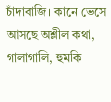চাঁদাবাজি। কানে ভেসে আসছে অশ্লীল কথা, গালাগালি, হুমকি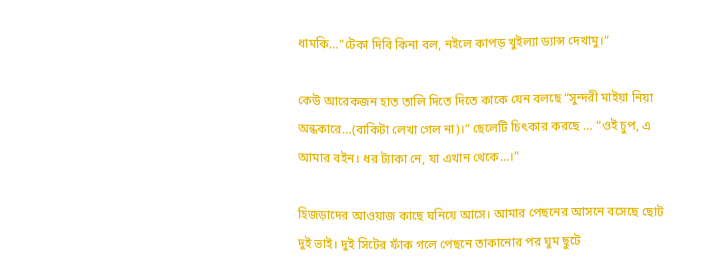ধামকি…”টেকা দিবি কিনা বল, নইলে কাপড় খুইল্যা ড্যান্স দেখামু।”

কেউ আরেকজন হাত তালি দিতে দিতে কাকে যেন বলছে “সুন্দরী মাইয়া নিয়া অন্ধকারে…(বাকিটা লেখা গেল না)।” ছেলেটি চিৎকার করছে … “ওই চুপ, এ আমার বইন। ধর ট্যাকা নে, যা এখান থেকে…।”

হিজড়াদের আওয়াজ কাছে ঘনিয়ে আসে। আমার পেছনের আসনে বসেছে ছোট দুই ভাই। দুই সিটের ফাঁক গলে পেছনে তাকানোর পর ঘুম ছুটে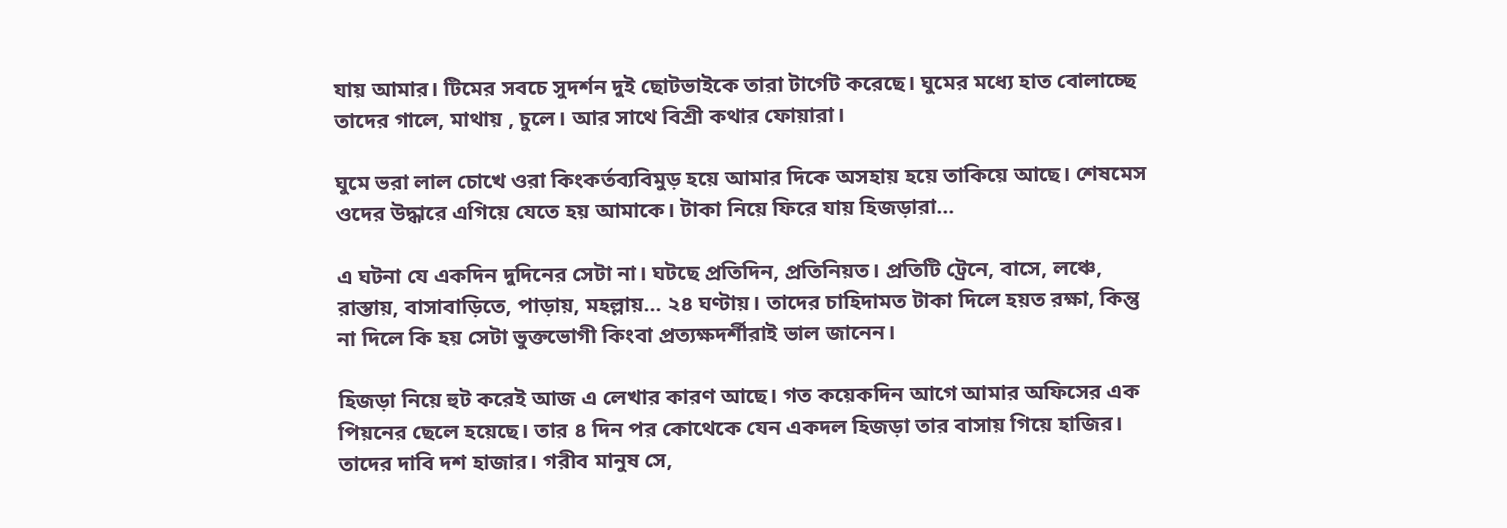যায় আমার। টিমের সবচে সুদর্শন দুই ছোটভাইকে তারা টার্গেট করেছে। ঘুমের মধ্যে হাত বোলাচ্ছে তাদের গালে, মাথায় , চুলে। আর সাথে বিশ্রী কথার ফোয়ারা।

ঘুমে ভরা লাল চোখে ওরা কিংকর্তব্যবিমুড় হয়ে আমার দিকে অসহায় হয়ে তাকিয়ে আছে। শেষমেস ওদের উদ্ধারে এগিয়ে যেতে হয় আমাকে। টাকা নিয়ে ফিরে যায় হিজড়ারা…

এ ঘটনা যে একদিন দুদিনের সেটা না। ঘটছে প্রতিদিন, প্রতিনিয়ত। প্রতিটি ট্রেনে, বাসে, লঞ্চে, রাস্তায়, বাসাবাড়িতে, পাড়ায়, মহল্লায়… ২৪ ঘণ্টায়। তাদের চাহিদামত টাকা দিলে হয়ত রক্ষা, কিন্তু না দিলে কি হয় সেটা ভুক্তভোগী কিংবা প্রত্যক্ষদর্শীরাই ভাল জানেন।

হিজড়া নিয়ে হুট করেই আজ এ লেখার কারণ আছে। গত কয়েকদিন আগে আমার অফিসের এক পিয়নের ছেলে হয়েছে। তার ৪ দিন পর কোথেকে যেন একদল হিজড়া তার বাসায় গিয়ে হাজির। তাদের দাবি দশ হাজার। গরীব মানুষ সে,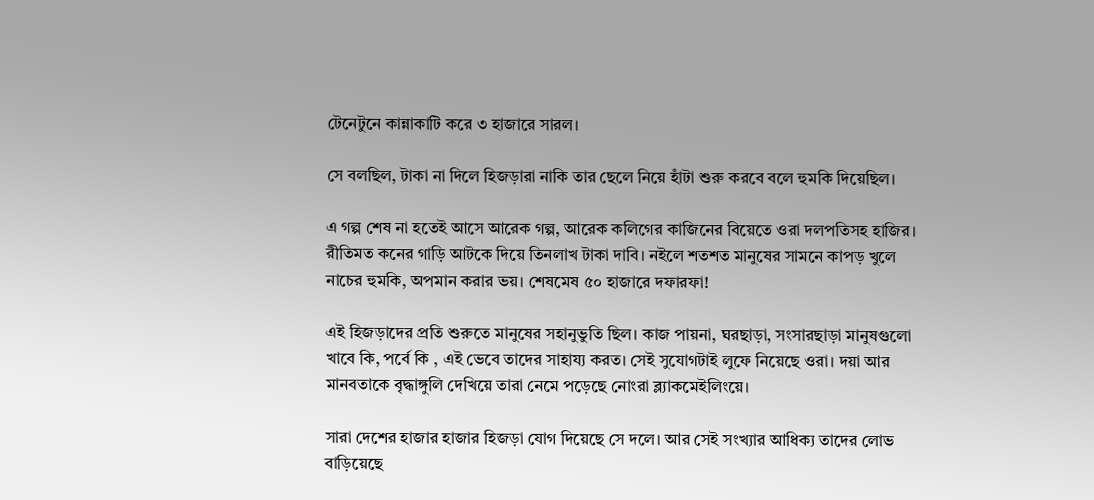টেনেটুনে কান্নাকাটি করে ৩ হাজারে সারল।

সে বলছিল, টাকা না দিলে হিজড়ারা নাকি তার ছেলে নিয়ে হাঁটা শুরু করবে বলে হুমকি দিয়েছিল।

এ গল্প শেষ না হতেই আসে আরেক গল্প, আরেক কলিগের কাজিনের বিয়েতে ওরা দলপতিসহ হাজির। রীতিমত কনের গাড়ি আটকে দিয়ে তিনলাখ টাকা দাবি। নইলে শতশত মানুষের সামনে কাপড় খুলে নাচের হুমকি, অপমান করার ভয়। শেষমেষ ৫০ হাজারে দফারফা!

এই হিজড়াদের প্রতি শুরুতে মানুষের সহানুভুতি ছিল। কাজ পায়না, ঘরছাড়া, সংসারছাড়া মানুষগুলো খাবে কি, পর্বে কি , এই ভেবে তাদের সাহায্য করত। সেই সুযোগটাই লুফে নিয়েছে ওরা। দয়া আর মানবতাকে বৃদ্ধাঙ্গুলি দেখিয়ে তারা নেমে পড়েছে নোংরা ব্ল্যাকমেইলিংয়ে।

সারা দেশের হাজার হাজার হিজড়া যোগ দিয়েছে সে দলে। আর সেই সংখ্যার আধিক্য তাদের লোভ বাড়িয়েছে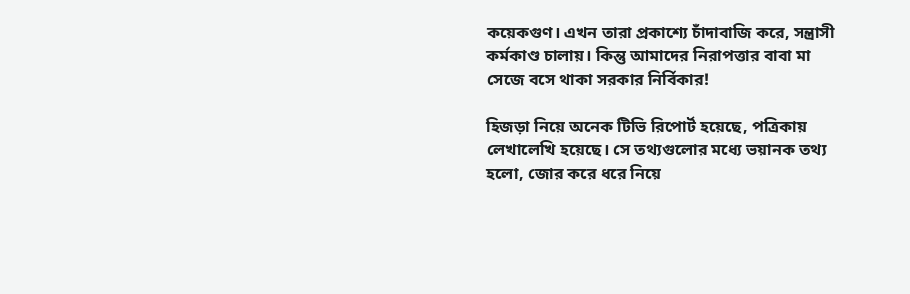কয়েকগুণ। এখন তারা প্রকাশ্যে চাঁদাবাজি করে, সন্ত্রাসী কর্মকাণ্ড চালায়। কিন্তু আমাদের নিরাপত্তার বাবা মা সেজে বসে থাকা সরকার নির্বিকার!

হিজড়া নিয়ে অনেক টিভি রিপোর্ট হয়েছে, পত্রিকায় লেখালেখি হয়েছে। সে তথ্যগুলোর মধ্যে ভয়ানক তথ্য হলো, জোর করে ধরে নিয়ে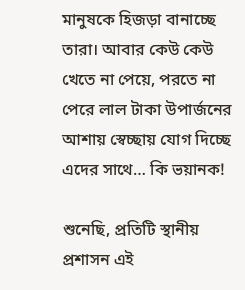মানুষকে হিজড়া বানাচ্ছে তারা। আবার কেউ কেউ খেতে না পেয়ে, পরতে না পেরে লাল টাকা উপার্জনের আশায় স্বেচ্ছায় যোগ দিচ্ছে এদের সাথে… কি ভয়ানক!

শুনেছি, প্রতিটি স্থানীয় প্রশাসন এই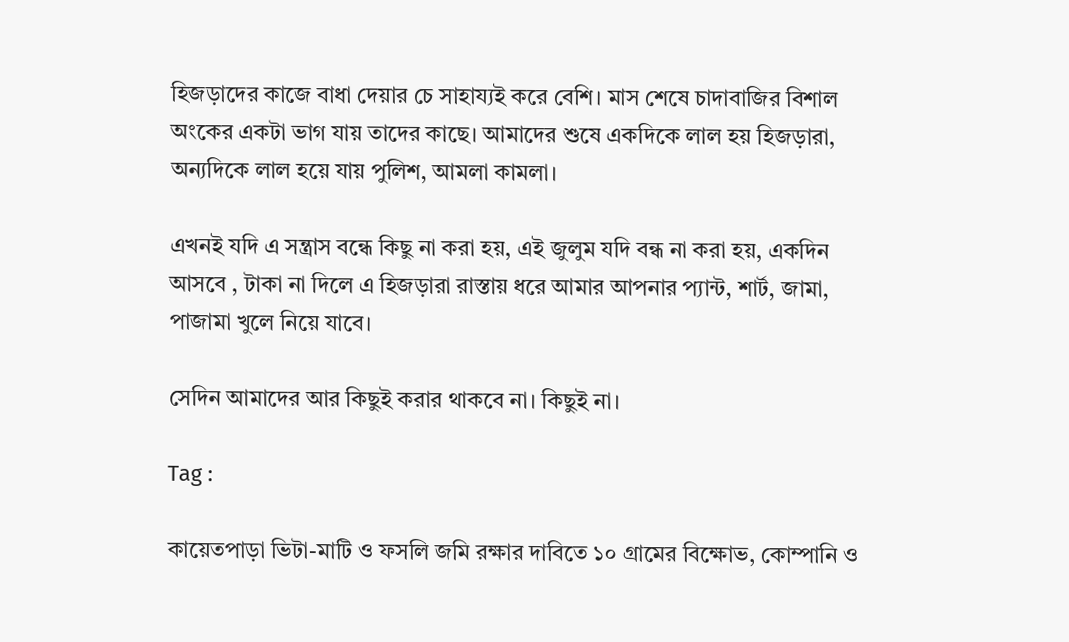হিজড়াদের কাজে বাধা দেয়ার চে সাহায্যই করে বেশি। মাস শেষে চাদাবাজির বিশাল অংকের একটা ভাগ যায় তাদের কাছে। আমাদের শুষে একদিকে লাল হয় হিজড়ারা, অন্যদিকে লাল হয়ে যায় পুলিশ, আমলা কামলা।

এখনই যদি এ সন্ত্রাস বন্ধে কিছু না করা হয়, এই জুলুম যদি বন্ধ না করা হয়, একদিন আসবে , টাকা না দিলে এ হিজড়ারা রাস্তায় ধরে আমার আপনার প্যান্ট, শার্ট, জামা, পাজামা খুলে নিয়ে যাবে।

সেদিন আমাদের আর কিছুই করার থাকবে না। কিছুই না।

Tag :

কায়েতপাড়া ভিটা-মাটি ও ফসলি জমি রক্ষার দাবিতে ১০ গ্রামের বিক্ষোভ, কোম্পানি ও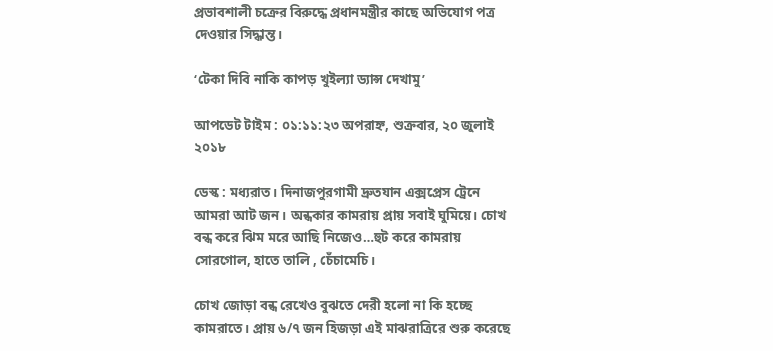প্রভাবশালী চক্রের বিরুদ্ধে প্রধানমন্ত্রীর কাছে অভিযোগ পত্র দেওয়ার সিদ্ধান্ত।

‘টেকা দিবি নাকি কাপড় খুইল্যা ড্যান্স দেখামু’

আপডেট টাইম : ০১:১১:২৩ অপরাহ্ন, শুক্রবার, ২০ জুলাই ২০১৮

ডেস্ক : মধ্যরাত। দিনাজপুরগামী দ্রুতযান এক্সপ্রেস ট্রেনে আমরা আট জন। অন্ধকার কামরায় প্রায় সবাই ঘুমিয়ে। চোখ বন্ধ করে ঝিম মরে আছি নিজেও…হুট করে কামরায় সোরগোল, হাতে তালি , চেঁচামেচি।

চোখ জোড়া বন্ধ রেখেও বুঝতে দেরী হলো না কি হচ্ছে কামরাতে। প্রায় ৬/৭ জন হিজড়া এই মাঝরাত্রিরে শুরু করেছে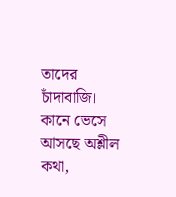তাদের চাঁদাবাজি। কানে ভেসে আসছে অশ্লীল কথা,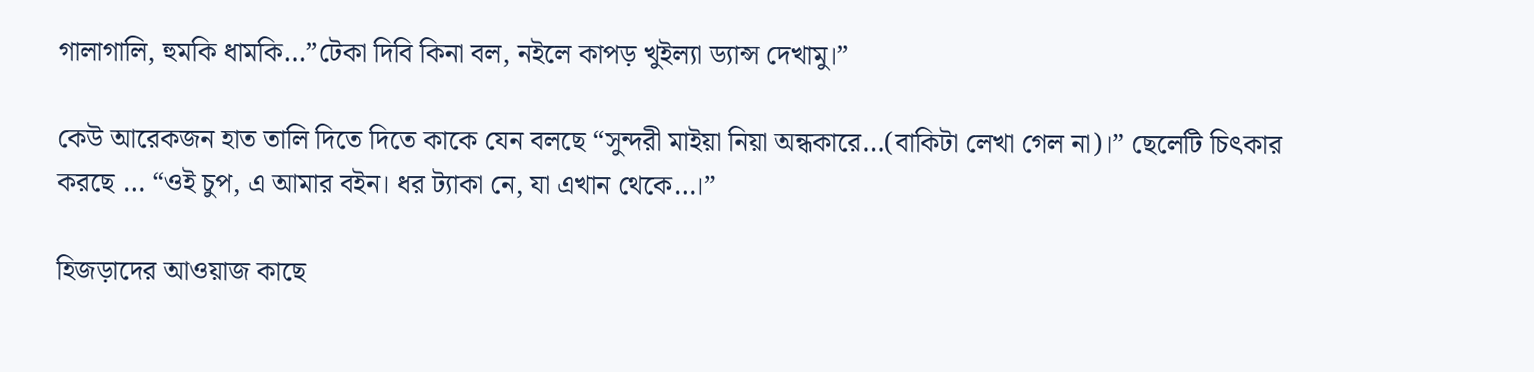গালাগালি, হুমকি ধামকি…”টেকা দিবি কিনা বল, নইলে কাপড় খুইল্যা ড্যান্স দেখামু।”

কেউ আরেকজন হাত তালি দিতে দিতে কাকে যেন বলছে “সুন্দরী মাইয়া নিয়া অন্ধকারে…(বাকিটা লেখা গেল না)।” ছেলেটি চিৎকার করছে … “ওই চুপ, এ আমার বইন। ধর ট্যাকা নে, যা এখান থেকে…।”

হিজড়াদের আওয়াজ কাছে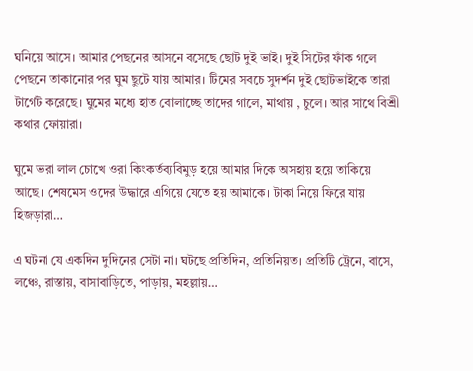ঘনিয়ে আসে। আমার পেছনের আসনে বসেছে ছোট দুই ভাই। দুই সিটের ফাঁক গলে পেছনে তাকানোর পর ঘুম ছুটে যায় আমার। টিমের সবচে সুদর্শন দুই ছোটভাইকে তারা টার্গেট করেছে। ঘুমের মধ্যে হাত বোলাচ্ছে তাদের গালে, মাথায় , চুলে। আর সাথে বিশ্রী কথার ফোয়ারা।

ঘুমে ভরা লাল চোখে ওরা কিংকর্তব্যবিমুড় হয়ে আমার দিকে অসহায় হয়ে তাকিয়ে আছে। শেষমেস ওদের উদ্ধারে এগিয়ে যেতে হয় আমাকে। টাকা নিয়ে ফিরে যায় হিজড়ারা…

এ ঘটনা যে একদিন দুদিনের সেটা না। ঘটছে প্রতিদিন, প্রতিনিয়ত। প্রতিটি ট্রেনে, বাসে, লঞ্চে, রাস্তায়, বাসাবাড়িতে, পাড়ায়, মহল্লায়…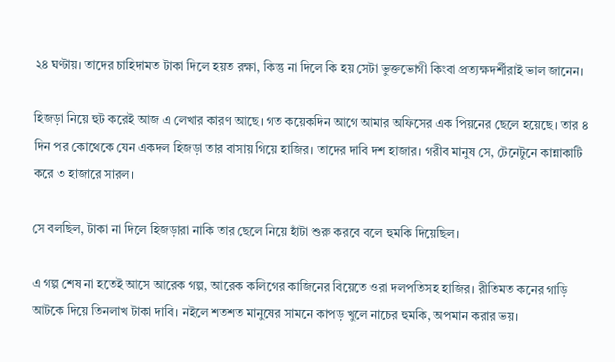২৪ ঘণ্টায়। তাদের চাহিদামত টাকা দিলে হয়ত রক্ষা, কিন্তু না দিলে কি হয় সেটা ভুক্তভোগী কিংবা প্রত্যক্ষদর্শীরাই ভাল জানেন।

হিজড়া নিয়ে হুট করেই আজ এ লেখার কারণ আছে। গত কয়েকদিন আগে আমার অফিসের এক পিয়নের ছেলে হয়েছে। তার ৪ দিন পর কোথেকে যেন একদল হিজড়া তার বাসায় গিয়ে হাজির। তাদের দাবি দশ হাজার। গরীব মানুষ সে, টেনেটুনে কান্নাকাটি করে ৩ হাজারে সারল।

সে বলছিল, টাকা না দিলে হিজড়ারা নাকি তার ছেলে নিয়ে হাঁটা শুরু করবে বলে হুমকি দিয়েছিল।

এ গল্প শেষ না হতেই আসে আরেক গল্প, আরেক কলিগের কাজিনের বিয়েতে ওরা দলপতিসহ হাজির। রীতিমত কনের গাড়ি আটকে দিয়ে তিনলাখ টাকা দাবি। নইলে শতশত মানুষের সামনে কাপড় খুলে নাচের হুমকি, অপমান করার ভয়।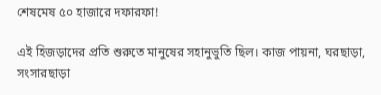শেষমেষ ৫০ হাজারে দফারফা!

এই হিজড়াদের প্রতি শুরুতে মানুষের সহানুভুতি ছিল। কাজ পায়না, ঘরছাড়া, সংসারছাড়া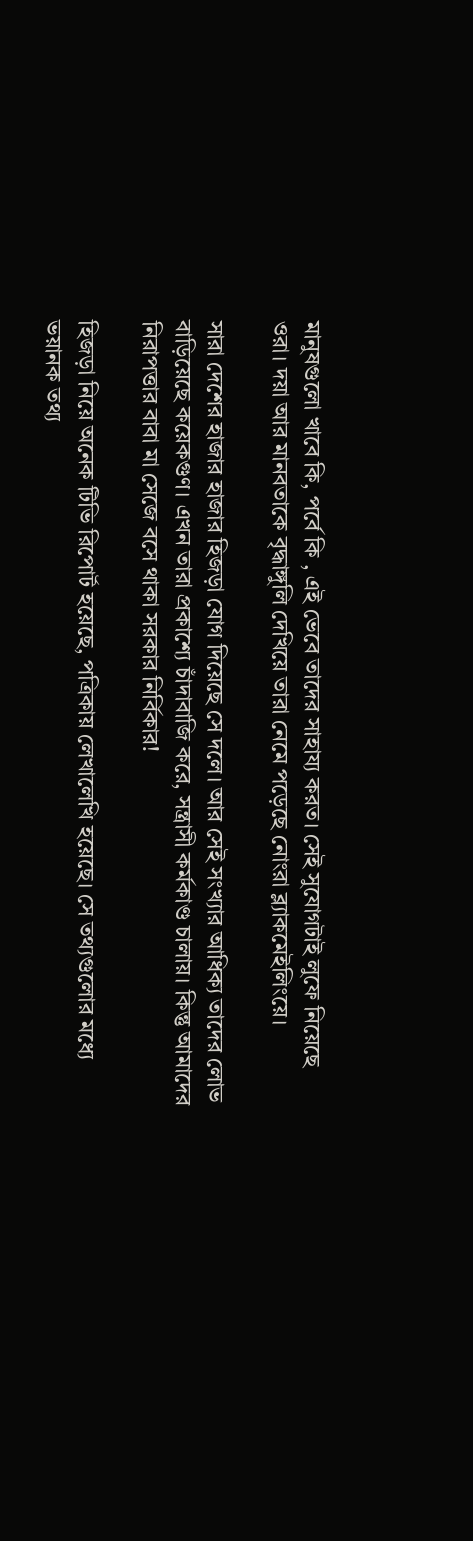মানুষগুলো খাবে কি, পর্বে কি , এই ভেবে তাদের সাহায্য করত। সেই সুযোগটাই লুফে নিয়েছে ওরা। দয়া আর মানবতাকে বৃদ্ধাঙ্গুলি দেখিয়ে তারা নেমে পড়েছে নোংরা ব্ল্যাকমেইলিংয়ে।

সারা দেশের হাজার হাজার হিজড়া যোগ দিয়েছে সে দলে। আর সেই সংখ্যার আধিক্য তাদের লোভ বাড়িয়েছে কয়েকগুণ। এখন তারা প্রকাশ্যে চাঁদাবাজি করে, সন্ত্রাসী কর্মকাণ্ড চালায়। কিন্তু আমাদের নিরাপত্তার বাবা মা সেজে বসে থাকা সরকার নির্বিকার!

হিজড়া নিয়ে অনেক টিভি রিপোর্ট হয়েছে, পত্রিকায় লেখালেখি হয়েছে। সে তথ্যগুলোর মধ্যে ভয়ানক তথ্য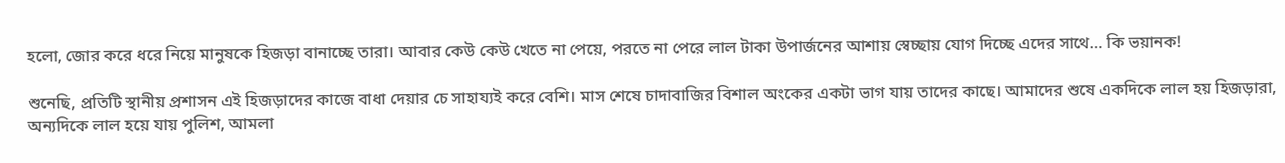হলো, জোর করে ধরে নিয়ে মানুষকে হিজড়া বানাচ্ছে তারা। আবার কেউ কেউ খেতে না পেয়ে, পরতে না পেরে লাল টাকা উপার্জনের আশায় স্বেচ্ছায় যোগ দিচ্ছে এদের সাথে… কি ভয়ানক!

শুনেছি, প্রতিটি স্থানীয় প্রশাসন এই হিজড়াদের কাজে বাধা দেয়ার চে সাহায্যই করে বেশি। মাস শেষে চাদাবাজির বিশাল অংকের একটা ভাগ যায় তাদের কাছে। আমাদের শুষে একদিকে লাল হয় হিজড়ারা, অন্যদিকে লাল হয়ে যায় পুলিশ, আমলা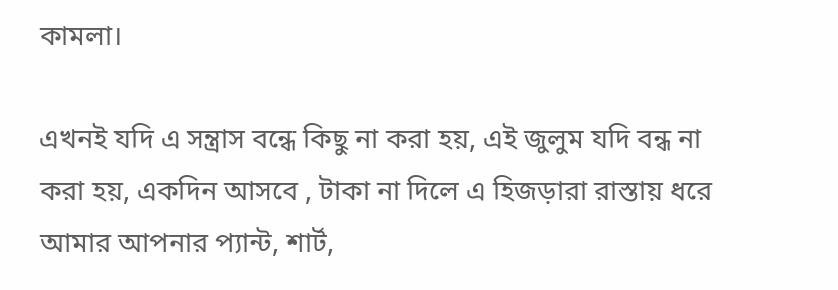কামলা।

এখনই যদি এ সন্ত্রাস বন্ধে কিছু না করা হয়, এই জুলুম যদি বন্ধ না করা হয়, একদিন আসবে , টাকা না দিলে এ হিজড়ারা রাস্তায় ধরে আমার আপনার প্যান্ট, শার্ট,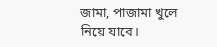জামা, পাজামা খুলে নিয়ে যাবে।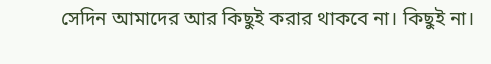সেদিন আমাদের আর কিছুই করার থাকবে না। কিছুই না।